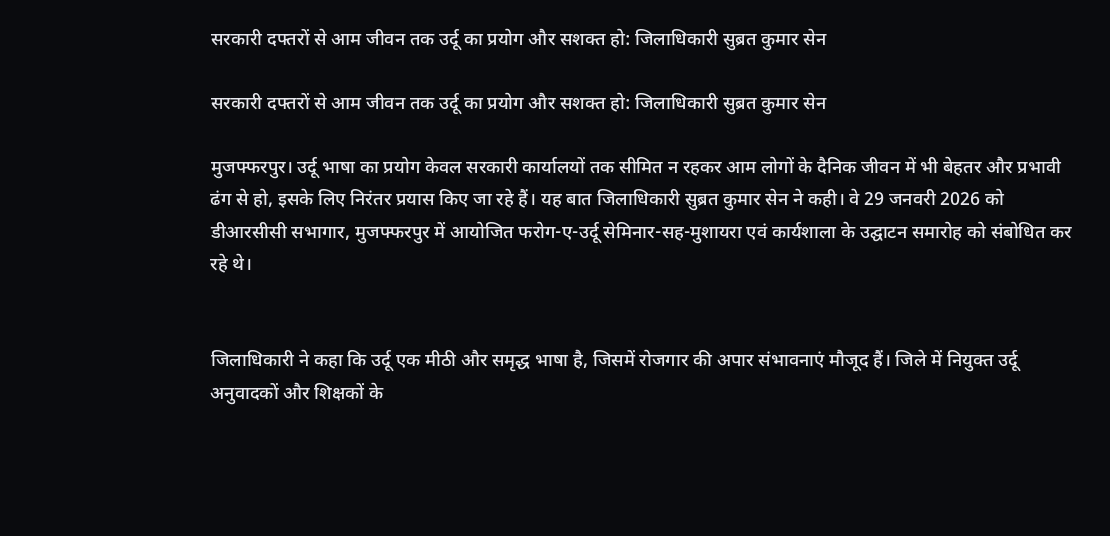सरकारी दफ्तरों से आम जीवन तक उर्दू का प्रयोग और सशक्त हो: जिलाधिकारी सुब्रत कुमार सेन

सरकारी दफ्तरों से आम जीवन तक उर्दू का प्रयोग और सशक्त हो: जिलाधिकारी सुब्रत कुमार सेन

मुजफ्फरपुर। उर्दू भाषा का प्रयोग केवल सरकारी कार्यालयों तक सीमित न रहकर आम लोगों के दैनिक जीवन में भी बेहतर और प्रभावी ढंग से हो, इसके लिए निरंतर प्रयास किए जा रहे हैं। यह बात जिलाधिकारी सुब्रत कुमार सेन ने कही। वे 29 जनवरी 2026 को डीआरसीसी सभागार, मुजफ्फरपुर में आयोजित फरोग-ए-उर्दू सेमिनार-सह-मुशायरा एवं कार्यशाला के उद्घाटन समारोह को संबोधित कर रहे थे।


जिलाधिकारी ने कहा कि उर्दू एक मीठी और समृद्ध भाषा है, जिसमें रोजगार की अपार संभावनाएं मौजूद हैं। जिले में नियुक्त उर्दू अनुवादकों और शिक्षकों के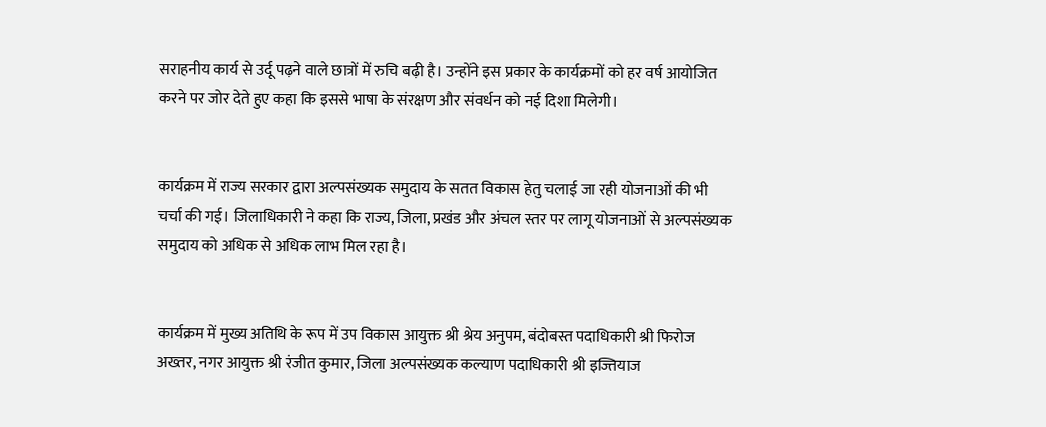सराहनीय कार्य से उर्दू पढ़ने वाले छात्रों में रुचि बढ़ी है। उन्होंने इस प्रकार के कार्यक्रमों को हर वर्ष आयोजित करने पर जोर देते हुए कहा कि इससे भाषा के संरक्षण और संवर्धन को नई दिशा मिलेगी।


कार्यक्रम में राज्य सरकार द्वारा अल्पसंख्यक समुदाय के सतत विकास हेतु चलाई जा रही योजनाओं की भी चर्चा की गई। जिलाधिकारी ने कहा कि राज्य, जिला, प्रखंड और अंचल स्तर पर लागू योजनाओं से अल्पसंख्यक समुदाय को अधिक से अधिक लाभ मिल रहा है।


कार्यक्रम में मुख्य अतिथि के रूप में उप विकास आयुक्त श्री श्रेय अनुपम, बंदोबस्त पदाधिकारी श्री फिरोज अख्तर, नगर आयुक्त श्री रंजीत कुमार, जिला अल्पसंख्यक कल्याण पदाधिकारी श्री इज्तियाज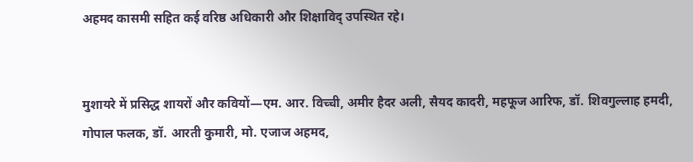अहमद कासमी सहित कई वरिष्ठ अधिकारी और शिक्षाविद् उपस्थित रहे।


मुशायरे में प्रसिद्ध शायरों और कवियों—एम. आर. विच्ची, अमीर हैदर अली, सैयद कादरी, महफूज आरिफ, डॉ. शिवगुल्लाह हमदी, गोपाल फलक, डॉ. आरती कुमारी, मो. एजाज अहमद,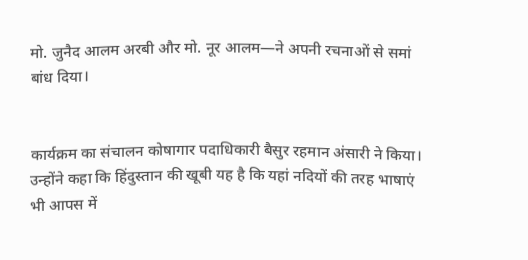मो. जुनैद आलम अरबी और मो. नूर आलम—ने अपनी रचनाओं से समां बांध दिया।


कार्यक्रम का संचालन कोषागार पदाधिकारी बैसुर रहमान अंसारी ने किया। उन्होंने कहा कि हिंदुस्तान की खूबी यह है कि यहां नदियों की तरह भाषाएं भी आपस में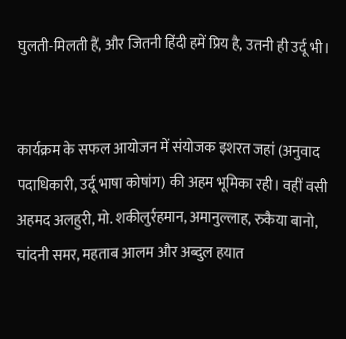घुलती-मिलती हैं, और जितनी हिंदी हमें प्रिय है, उतनी ही उर्दू भी।


कार्यक्रम के सफल आयोजन में संयोजक इशरत जहां (अनुवाद पदाधिकारी, उर्दू भाषा कोषांग) की अहम भूमिका रही। वहीं वसी अहमद अलहुरी, मो. शकीलुर्रहमान, अमानुल्लाह, रुकैया बानो, चांदनी समर, महताब आलम और अब्दुल हयात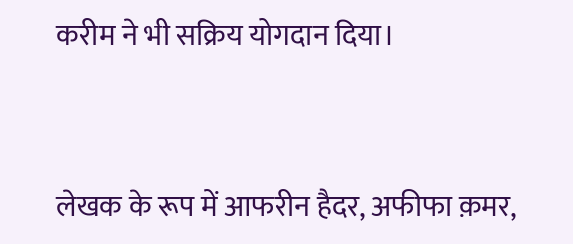करीम ने भी सक्रिय योगदान दिया।


लेखक के रूप में आफरीन हैदर, अफीफा क़मर,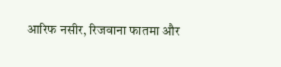आरिफ नसीर, रिजवाना फातमा और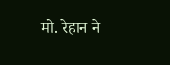मो. रेहान ने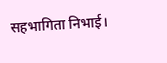सहभागिता निभाई।